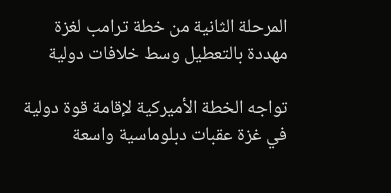المرحلة الثانية من خطة ترامب لغزة مهددة بالتعطيل وسط خلافات دولية

تواجه الخطة الأميركية لإقامة قوة دولية في غزة عقبات دبلوماسية واسعة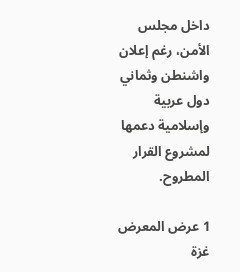داخل مجلس الأمن، رغم إعلان واشنطن وثماني دول عربية وإسلامية دعمها لمشروع القرار المطروح.

1 عرض المعرض
غزة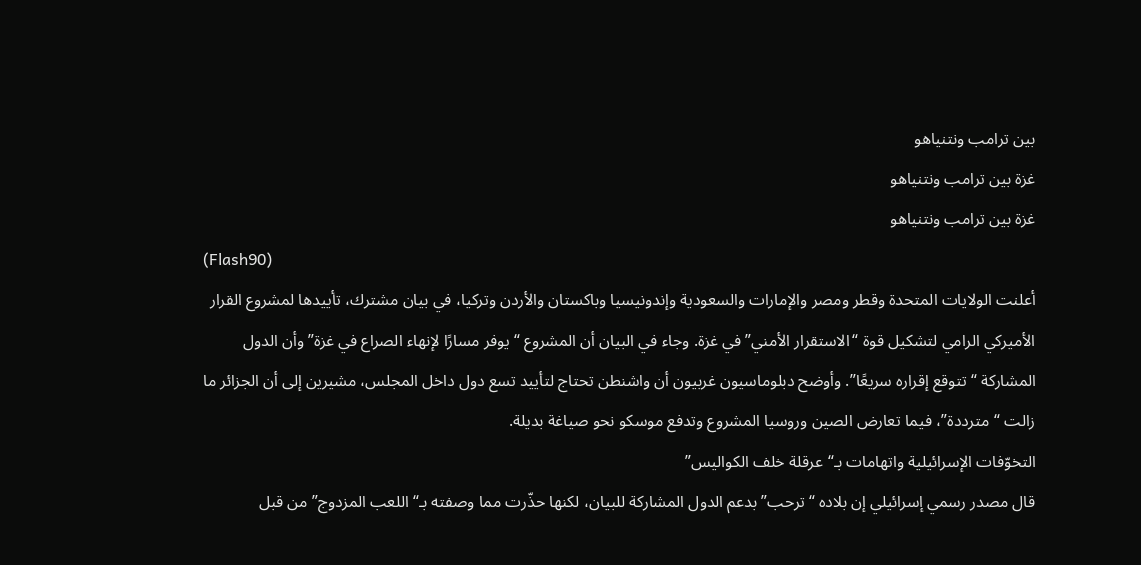بين ترامب ونتنياهو
غزة بين ترامب ونتنياهو
غزة بين ترامب ونتنياهو
(Flash90)
أعلنت الولايات المتحدة وقطر ومصر والإمارات والسعودية وإندونيسيا وباكستان والأردن وتركيا، في بيان مشترك، تأييدها لمشروع القرار الأميركي الرامي لتشكيل قوة “الاستقرار الأمني” في غزة. وجاء في البيان أن المشروع “يوفر مسارًا لإنهاء الصراع في غزة” وأن الدول المشاركة “تتوقع إقراره سريعًا”. وأوضح دبلوماسيون غربيون أن واشنطن تحتاج لتأييد تسع دول داخل المجلس، مشيرين إلى أن الجزائر ما زالت “مترددة”، فيما تعارض الصين وروسيا المشروع وتدفع موسكو نحو صياغة بديلة.
التخوّفات الإسرائيلية واتهامات بـ“عرقلة خلف الكواليس”
قال مصدر رسمي إسرائيلي إن بلاده “ترحب” بدعم الدول المشاركة للبيان، لكنها حذّرت مما وصفته بـ“اللعب المزدوج” من قبل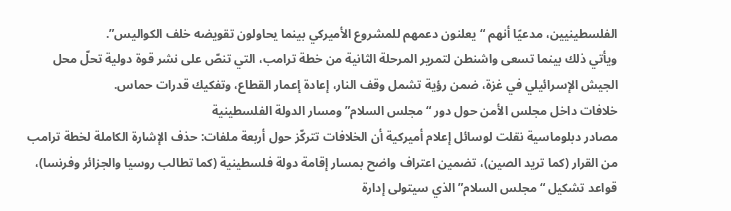الفلسطينيين، مدعيًا أنهم “يعلنون دعمهم للمشروع الأميركي بينما يحاولون تقويضه خلف الكواليس”.
ويأتي ذلك بينما تسعى واشنطن لتمرير المرحلة الثانية من خطة ترامب، التي تنصّ على نشر قوة دولية تحلّ محل الجيش الإسرائيلي في غزة، ضمن رؤية تشمل وقف النار، إعادة إعمار القطاع، وتفكيك قدرات حماس.
خلافات داخل مجلس الأمن حول دور “مجلس السلام” ومسار الدولة الفلسطينية
مصادر دبلوماسية نقلت لوسائل إعلام أميركية أن الخلافات تتركّز حول أربعة ملفات: حذف الإشارة الكاملة لخطة ترامب من القرار (كما تريد الصين)، تضمين اعتراف واضح بمسار إقامة دولة فلسطينية (كما تطالب روسيا والجزائر وفرنسا)، قواعد تشكيل “مجلس السلام” الذي سيتولى إدارة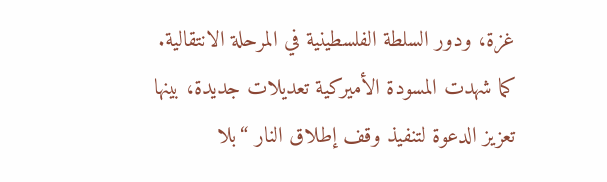غزة، ودور السلطة الفلسطينية في المرحلة الانتقالية.
كما شهدت المسودة الأميركية تعديلات جديدة، بينها تعزيز الدعوة لتنفيذ وقف إطلاق النار “بلا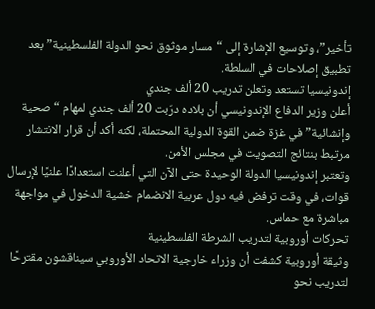تأخير”، وتوسيع الإشارة إلى “مسار موثوق نحو الدولة الفلسطينية” بعد تطبيق إصلاحات في السلطة.
إندونيسيا تستعد وتعلن تدريب 20 ألف جندي
أعلن وزير الدفاع الإندونيسي أن بلاده درّبت 20 ألف جندي لمهام “صحية وإنشائية” في غزة ضمن القوة الدولية المحتملة، لكنه أكد أن قرار الانتشار مرتبط بنتائج التصويت في مجلس الأمن.
وتعتبر إندونيسيا الدولة الوحيدة حتى الآن التي أعلنت استعدادًا علنيًا لإرسال قوات، في وقت ترفض فيه دول عربية الانضمام خشية الدخول في مواجهة مباشرة مع حماس.
تحركات أوروبية لتدريب الشرطة الفلسطينية
وثيقة أوروبية كشفت أن وزراء خارجية الاتحاد الأوروبي سيناقشون مقترحًا لتدريب نحو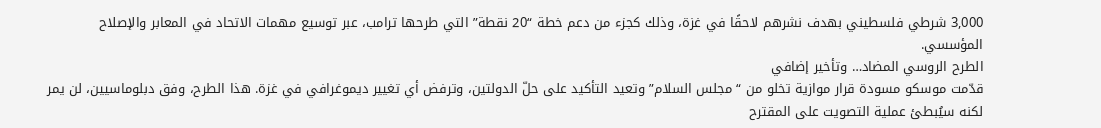3,000 شرطي فلسطيني بهدف نشرهم لاحقًا في غزة، وذلك كجزء من دعم خطة “20 نقطة” التي طرحها ترامب، عبر توسيع مهمات الاتحاد في المعابر والإصلاح المؤسسي.
الطرح الروسي المضاد… وتأخير إضافي
قدّمت موسكو مسودة قرار موازية تخلو من “مجلس السلام” وتعيد التأكيد على حلّ الدولتين، وترفض أي تغيير ديموغرافي في غزة. هذا الطرح، وفق دبلوماسيين، لن يمر لكنه سيُبطئ عملية التصويت على المقترح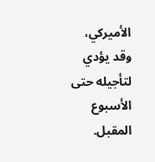الأميركي، وقد يؤدي لتأجيله حتى الأسبوع المقبل.